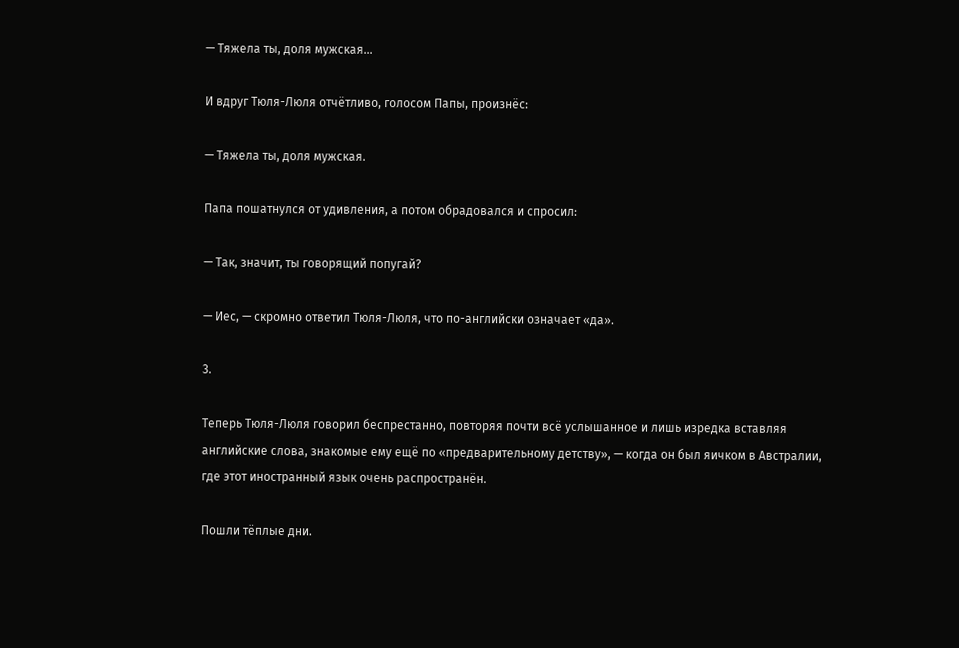— Тяжела ты, доля мужская…

И вдруг Тюля-Люля отчётливо, голосом Папы, произнёс:

— Тяжела ты, доля мужская.

Папа пошатнулся от удивления, а потом обрадовался и спросил:

— Так, значит, ты говорящий попугай?

— Иес, — скромно ответил Тюля-Люля, что по-английски означает «да».

3.

Теперь Тюля-Люля говорил беспрестанно, повторяя почти всё услышанное и лишь изредка вставляя английские слова, знакомые ему ещё по «предварительному детству», — когда он был яичком в Австралии, где этот иностранный язык очень распространён.

Пошли тёплые дни.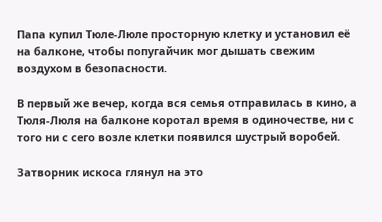Папа купил Тюле-Люле просторную клетку и установил её на балконе, чтобы попугайчик мог дышать свежим воздухом в безопасности.

В первый же вечер, когда вся семья отправилась в кино, а Тюля-Люля на балконе коротал время в одиночестве, ни с того ни с сего возле клетки появился шустрый воробей.

Затворник искоса глянул на это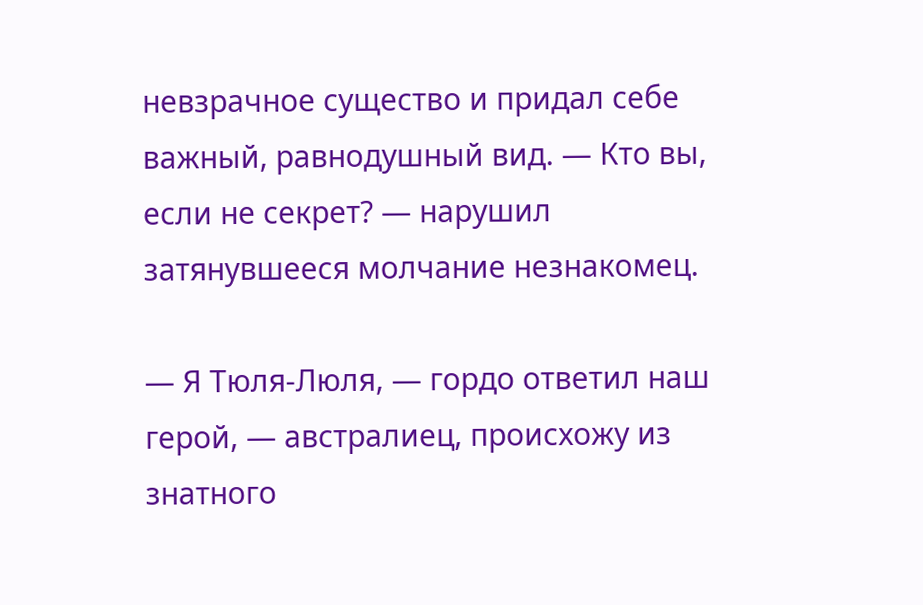невзрачное существо и придал себе важный, равнодушный вид. — Кто вы, если не секрет? — нарушил затянувшееся молчание незнакомец.

— Я Тюля-Люля, — гордо ответил наш герой, — австралиец, происхожу из знатного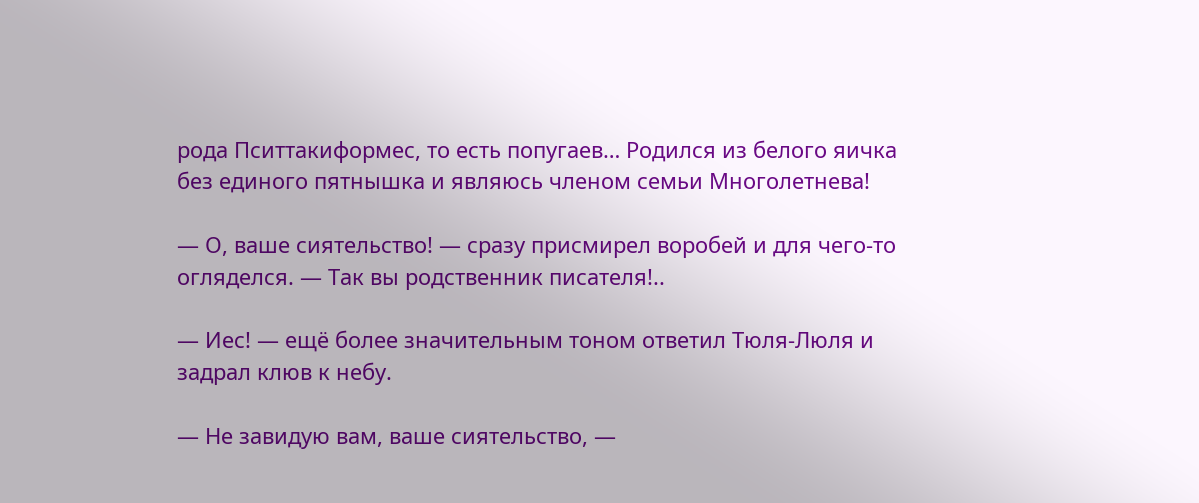рода Пситтакиформес, то есть попугаев… Родился из белого яичка без единого пятнышка и являюсь членом семьи Многолетнева!

— О, ваше сиятельство! — сразу присмирел воробей и для чего-то огляделся. — Так вы родственник писателя!..

— Иес! — ещё более значительным тоном ответил Тюля-Люля и задрал клюв к небу.

— Не завидую вам, ваше сиятельство, —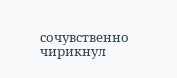сочувственно чирикнул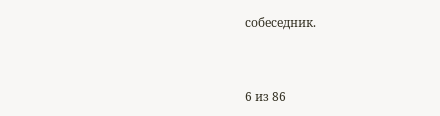собеседник.



6 из 86